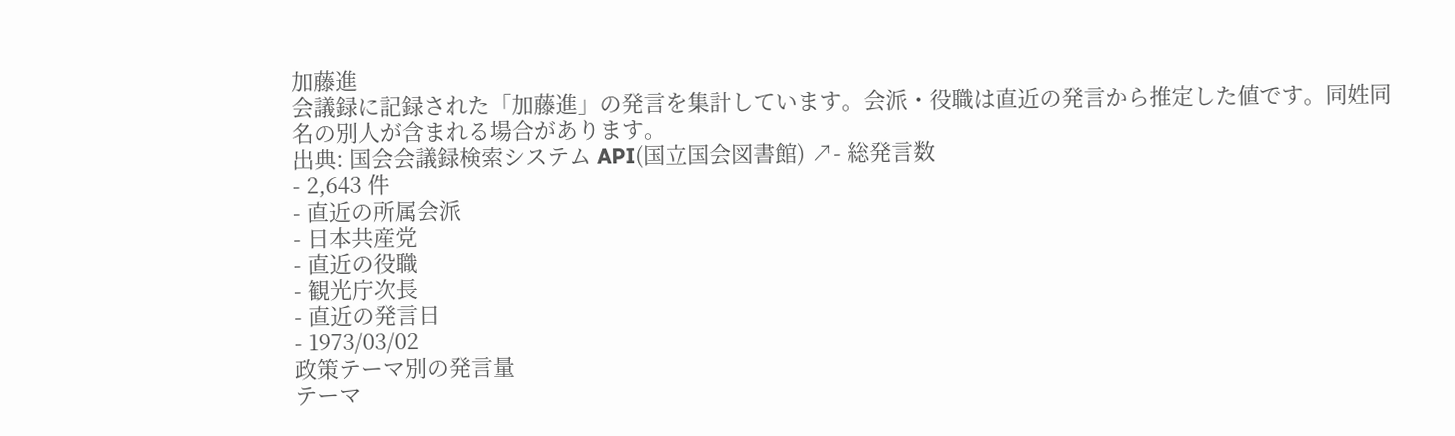加藤進
会議録に記録された「加藤進」の発言を集計しています。会派・役職は直近の発言から推定した値です。同姓同名の別人が含まれる場合があります。
出典: 国会会議録検索システム API(国立国会図書館) ↗- 総発言数
- 2,643 件
- 直近の所属会派
- 日本共産党
- 直近の役職
- 観光庁次長
- 直近の発言日
- 1973/03/02
政策テーマ別の発言量
テーマ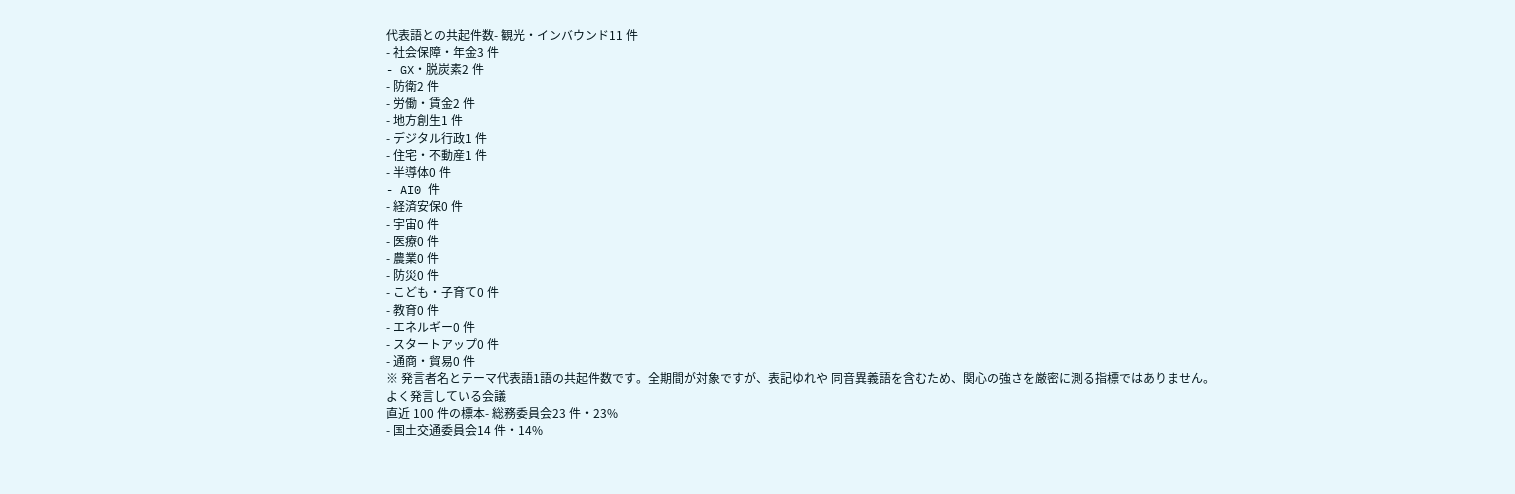代表語との共起件数- 観光・インバウンド11 件
- 社会保障・年金3 件
- GX・脱炭素2 件
- 防衛2 件
- 労働・賃金2 件
- 地方創生1 件
- デジタル行政1 件
- 住宅・不動産1 件
- 半導体0 件
- AI0 件
- 経済安保0 件
- 宇宙0 件
- 医療0 件
- 農業0 件
- 防災0 件
- こども・子育て0 件
- 教育0 件
- エネルギー0 件
- スタートアップ0 件
- 通商・貿易0 件
※ 発言者名とテーマ代表語1語の共起件数です。全期間が対象ですが、表記ゆれや 同音異義語を含むため、関心の強さを厳密に測る指標ではありません。
よく発言している会議
直近 100 件の標本- 総務委員会23 件・23%
- 国土交通委員会14 件・14%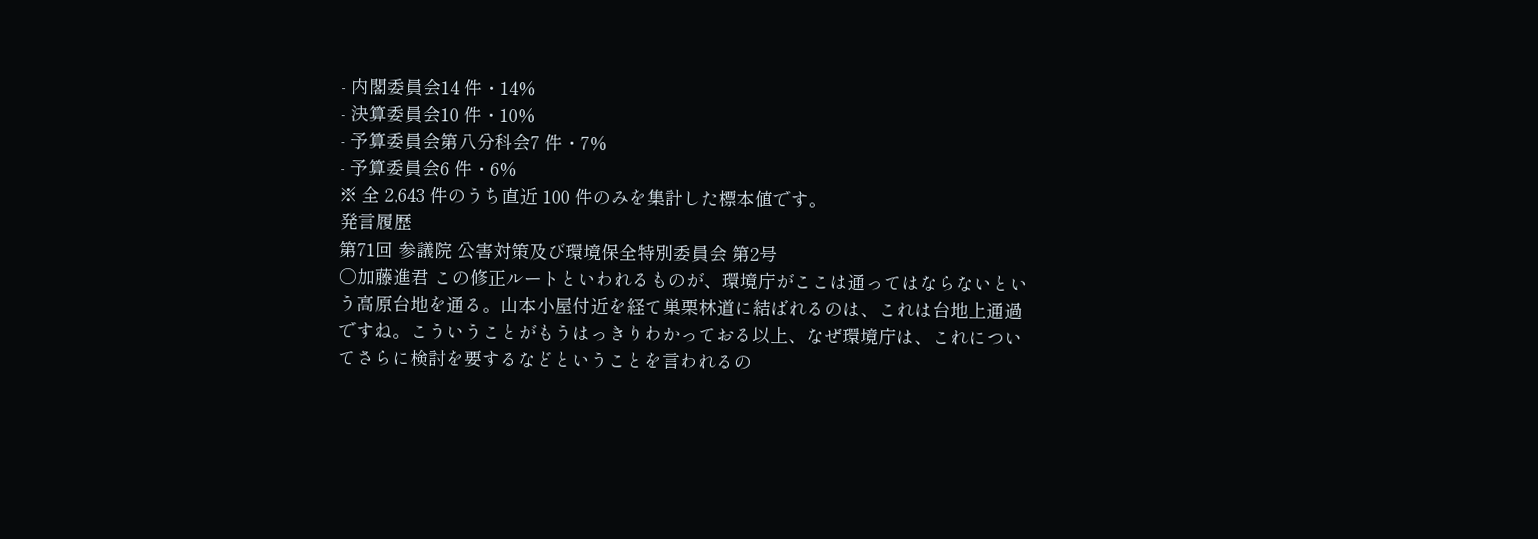- 内閣委員会14 件・14%
- 決算委員会10 件・10%
- 予算委員会第八分科会7 件・7%
- 予算委員会6 件・6%
※ 全 2,643 件のうち直近 100 件のみを集計した標本値です。
発言履歴
第71回 参議院 公害対策及び環境保全特別委員会 第2号
○加藤進君 この修正ルートといわれるものが、環境庁がここは通ってはならないという高原台地を通る。山本小屋付近を経て巣栗林道に結ばれるのは、これは台地上通過ですね。こういうことがもうはっきりわかっておる以上、なぜ環境庁は、これについてさらに検討を要するなどということを言われるの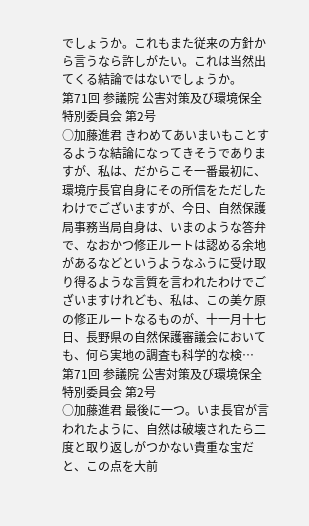でしょうか。これもまた従来の方針から言うなら許しがたい。これは当然出てくる結論ではないでしょうか。
第71回 参議院 公害対策及び環境保全特別委員会 第2号
○加藤進君 きわめてあいまいもことするような結論になってきそうでありますが、私は、だからこそ一番最初に、環境庁長官自身にその所信をただしたわけでございますが、今日、自然保護局事務当局自身は、いまのような答弁で、なおかつ修正ルートは認める余地があるなどというようなふうに受け取り得るような言質を言われたわけでございますけれども、私は、この美ケ原の修正ルートなるものが、十一月十七日、長野県の自然保護審議会においても、何ら実地の調査も科学的な検…
第71回 参議院 公害対策及び環境保全特別委員会 第2号
○加藤進君 最後に一つ。いま長官が言われたように、自然は破壊されたら二度と取り返しがつかない貴重な宝だと、この点を大前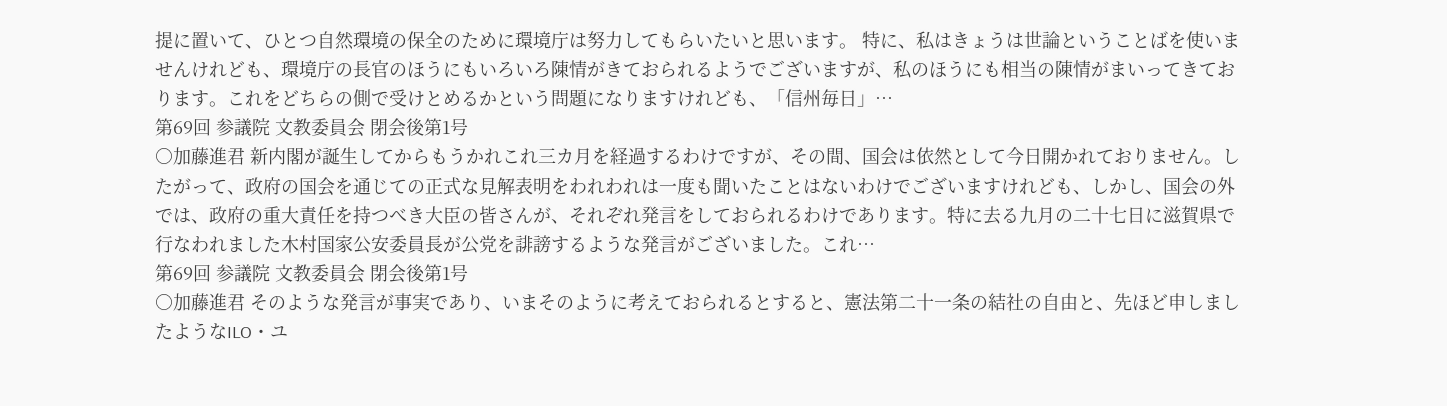提に置いて、ひとつ自然環境の保全のために環境庁は努力してもらいたいと思います。 特に、私はきょうは世論ということばを使いませんけれども、環境庁の長官のほうにもいろいろ陳情がきておられるようでございますが、私のほうにも相当の陳情がまいってきております。これをどちらの側で受けとめるかという問題になりますけれども、「信州毎日」…
第69回 参議院 文教委員会 閉会後第1号
○加藤進君 新内閣が誕生してからもうかれこれ三カ月を経過するわけですが、その間、国会は依然として今日開かれておりません。したがって、政府の国会を通じての正式な見解表明をわれわれは一度も聞いたことはないわけでございますけれども、しかし、国会の外では、政府の重大責任を持つべき大臣の皆さんが、それぞれ発言をしておられるわけであります。特に去る九月の二十七日に滋賀県で行なわれました木村国家公安委員長が公党を誹謗するような発言がございました。これ…
第69回 参議院 文教委員会 閉会後第1号
○加藤進君 そのような発言が事実であり、いまそのように考えておられるとすると、憲法第二十一条の結社の自由と、先ほど申しましたようなILO・ユ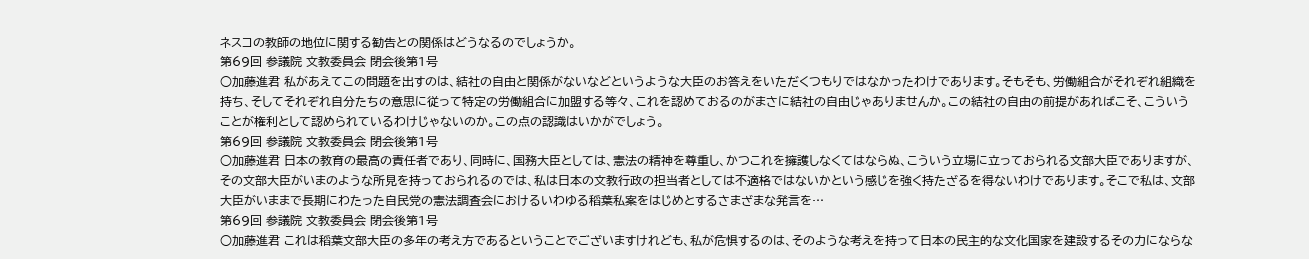ネスコの教師の地位に関する勧告との関係はどうなるのでしょうか。
第69回 参議院 文教委員会 閉会後第1号
○加藤進君 私があえてこの問題を出すのは、結社の自由と関係がないなどというような大臣のお答えをいただくつもりではなかったわけであります。そもそも、労働組合がそれぞれ組織を持ち、そしてそれぞれ自分たちの意思に従って特定の労働組合に加盟する等々、これを認めておるのがまさに結社の自由じゃありませんか。この結社の自由の前提があればこそ、こういうことが権利として認められているわけじゃないのか。この点の認識はいかがでしょう。
第69回 参議院 文教委員会 閉会後第1号
○加藤進君 日本の教育の最高の責任者であり、同時に、国務大臣としては、憲法の精神を尊重し、かつこれを擁護しなくてはならぬ、こういう立場に立っておられる文部大臣でありますが、その文部大臣がいまのような所見を持っておられるのでは、私は日本の文教行政の担当者としては不適格ではないかという感じを強く持たざるを得ないわけであります。そこで私は、文部大臣がいままで長期にわたった自民党の憲法調査会におけるいわゆる稻葉私案をはじめとするさまざまな発言を…
第69回 参議院 文教委員会 閉会後第1号
○加藤進君 これは稻葉文部大臣の多年の考え方であるということでございますけれども、私が危惧するのは、そのような考えを持って日本の民主的な文化国家を建設するその力にならな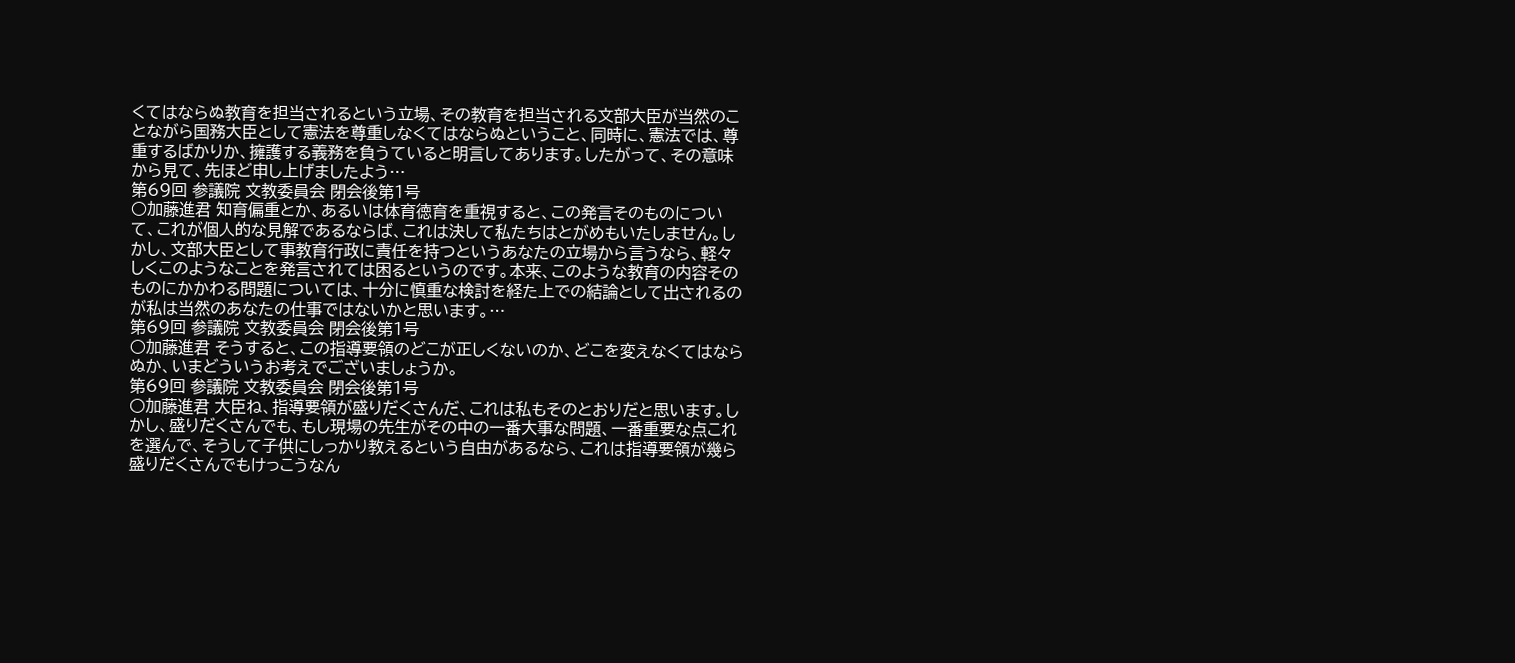くてはならぬ教育を担当されるという立場、その教育を担当される文部大臣が当然のことながら国務大臣として憲法を尊重しなくてはならぬということ、同時に、憲法では、尊重するばかりか、擁護する義務を負うていると明言してあります。したがって、その意味から見て、先ほど申し上げましたよう…
第69回 参議院 文教委員会 閉会後第1号
○加藤進君 知育偏重とか、あるいは体育徳育を重視すると、この発言そのものについて、これが個人的な見解であるならば、これは決して私たちはとがめもいたしません。しかし、文部大臣として事教育行政に責任を持つというあなたの立場から言うなら、軽々しくこのようなことを発言されては困るというのです。本来、このような教育の内容そのものにかかわる問題については、十分に慎重な検討を経た上での結論として出されるのが私は当然のあなたの仕事ではないかと思います。…
第69回 参議院 文教委員会 閉会後第1号
○加藤進君 そうすると、この指導要領のどこが正しくないのか、どこを変えなくてはならぬか、いまどういうお考えでございましょうか。
第69回 参議院 文教委員会 閉会後第1号
○加藤進君 大臣ね、指導要領が盛りだくさんだ、これは私もそのとおりだと思います。しかし、盛りだくさんでも、もし現場の先生がその中の一番大事な問題、一番重要な点これを選んで、そうして子供にしっかり教えるという自由があるなら、これは指導要領が幾ら盛りだくさんでもけっこうなん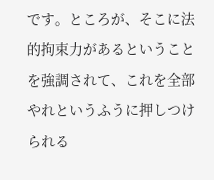です。ところが、そこに法的拘束力があるということを強調されて、これを全部やれというふうに押しつけられる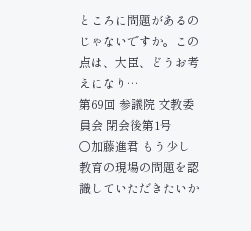ところに問題があるのじゃないですか。この点は、大臣、どうお考えになり…
第69回 参議院 文教委員会 閉会後第1号
○加藤進君 もう少し教育の現場の問題を認識していただきたいか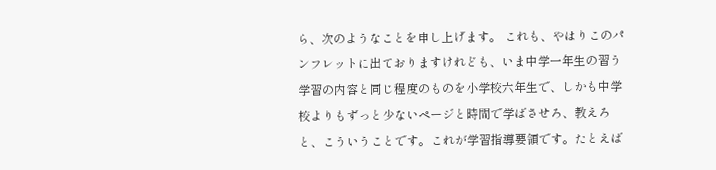ら、次のようなことを申し上げます。 これも、やはりこのパンフレットに出ておりますけれども、いま中学一年生の習う学習の内容と同じ程度のものを小学校六年生で、しかも中学校よりもずっと少ないページと時間で学ばさせろ、教えろと、こういうことです。これが学習指導要領です。たとえば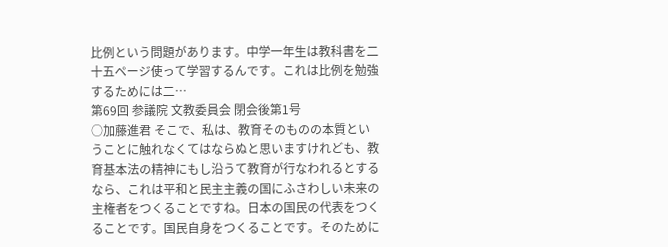比例という問題があります。中学一年生は教科書を二十五ページ使って学習するんです。これは比例を勉強するためには二…
第69回 参議院 文教委員会 閉会後第1号
○加藤進君 そこで、私は、教育そのものの本質ということに触れなくてはならぬと思いますけれども、教育基本法の精神にもし沿うて教育が行なわれるとするなら、これは平和と民主主義の国にふさわしい未来の主権者をつくることですね。日本の国民の代表をつくることです。国民自身をつくることです。そのために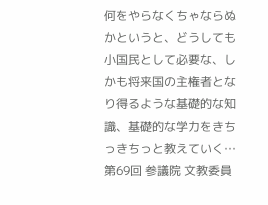何をやらなくちゃならぬかというと、どうしても小国民として必要な、しかも将来国の主権者となり得るような基礎的な知識、基礎的な学力をきちっきちっと教えていく…
第69回 参議院 文教委員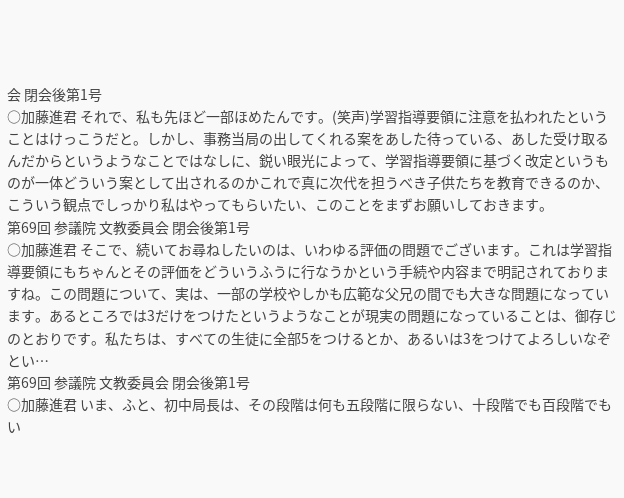会 閉会後第1号
○加藤進君 それで、私も先ほど一部ほめたんです。(笑声)学習指導要領に注意を払われたということはけっこうだと。しかし、事務当局の出してくれる案をあした待っている、あした受け取るんだからというようなことではなしに、鋭い眼光によって、学習指導要領に基づく改定というものが一体どういう案として出されるのかこれで真に次代を担うべき子供たちを教育できるのか、こういう観点でしっかり私はやってもらいたい、このことをまずお願いしておきます。
第69回 参議院 文教委員会 閉会後第1号
○加藤進君 そこで、続いてお尋ねしたいのは、いわゆる評価の問題でございます。これは学習指導要領にもちゃんとその評価をどういうふうに行なうかという手続や内容まで明記されておりますね。この問題について、実は、一部の学校やしかも広範な父兄の間でも大きな問題になっています。あるところでは3だけをつけたというようなことが現実の問題になっていることは、御存じのとおりです。私たちは、すべての生徒に全部5をつけるとか、あるいは3をつけてよろしいなぞとい…
第69回 参議院 文教委員会 閉会後第1号
○加藤進君 いま、ふと、初中局長は、その段階は何も五段階に限らない、十段階でも百段階でもい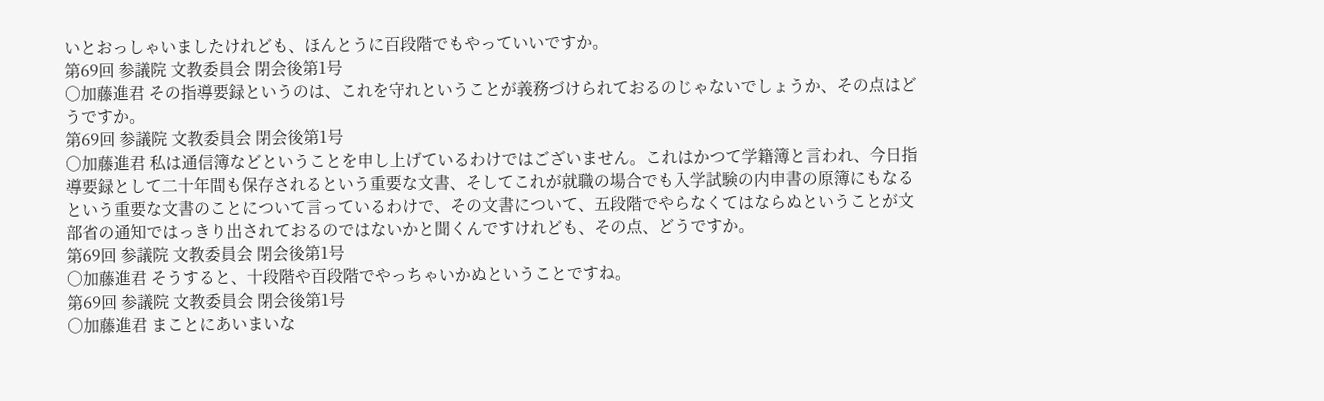いとおっしゃいましたけれども、ほんとうに百段階でもやっていいですか。
第69回 参議院 文教委員会 閉会後第1号
○加藤進君 その指導要録というのは、これを守れということが義務づけられておるのじゃないでしょうか、その点はどうですか。
第69回 参議院 文教委員会 閉会後第1号
○加藤進君 私は通信簿などということを申し上げているわけではございません。これはかつて学籍簿と言われ、今日指導要録として二十年間も保存されるという重要な文書、そしてこれが就職の場合でも入学試験の内申書の原簿にもなるという重要な文書のことについて言っているわけで、その文書について、五段階でやらなくてはならぬということが文部省の通知ではっきり出されておるのではないかと聞くんですけれども、その点、どうですか。
第69回 参議院 文教委員会 閉会後第1号
○加藤進君 そうすると、十段階や百段階でやっちゃいかぬということですね。
第69回 参議院 文教委員会 閉会後第1号
○加藤進君 まことにあいまいな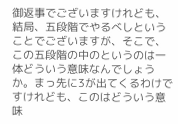御返事でございますけれども、結局、五段階でやるべしということでございますが、そこで、この五段階の中のというのは一体どういう意味なんでしょうか。まっ先に3が出てくるわけですけれども、このはどういう意味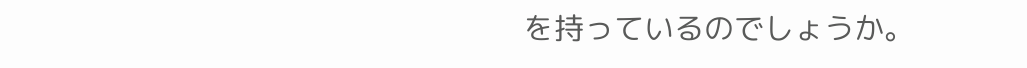を持っているのでしょうか。